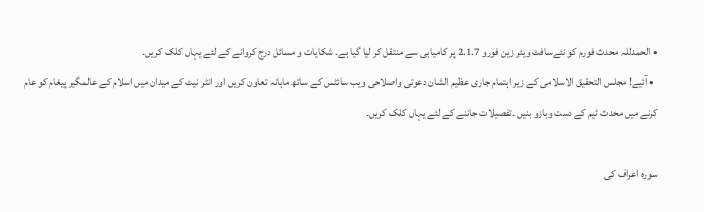• الحمدللہ محدث فورم کو نئےسافٹ ویئر زین فورو 2.1.7 پر کامیابی سے منتقل کر لیا گیا ہے۔ شکایات و مسائل درج کروانے کے لئے یہاں کلک کریں۔
  • آئیے! مجلس التحقیق الاسلامی کے زیر اہتمام جاری عظیم الشان دعوتی واصلاحی ویب سائٹس کے ساتھ ماہانہ تعاون کریں اور انٹر نیٹ کے میدان میں اسلام کے عالمگیر پیغام کو عام کرنے میں محدث ٹیم کے دست وبازو بنیں ۔تفصیلات جاننے کے لئے یہاں کلک کریں۔

سورہ اعراف کی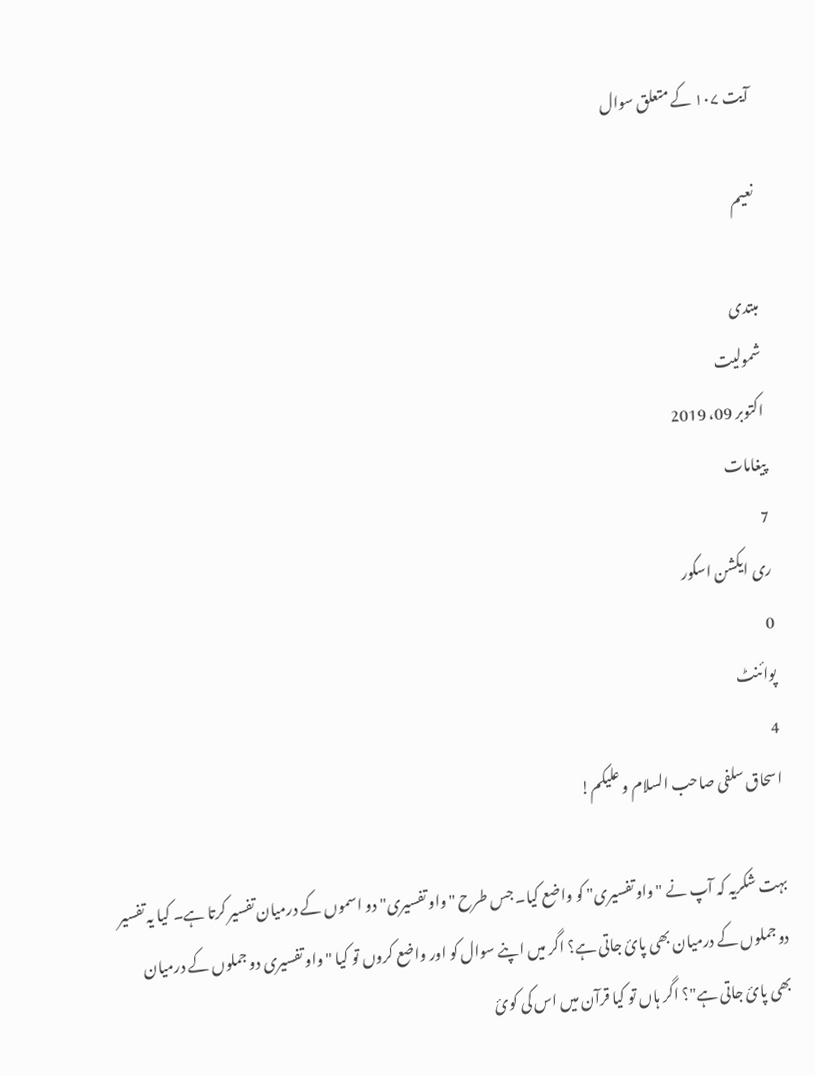آیت ۱۰۷ کے متعلق سوال

نعیم

مبتدی
شمولیت
اکتوبر 09، 2019
پیغامات
7
ری ایکشن اسکور
0
پوائنٹ
4
اسحاق سلفی صاحب السلام و علیکم!

بہت شکریہ کہ آپ نے "واو تفسیری" کو واضع کیا۔ جس طرح "واو تفسیری" دو اسموں کے درمیان تفسیر کرتا ہے۔ کیا یہ تفسیر دو جملوں کے درمیان بھی پائ جاتی ہے؟ اگر میں اپنے سوال کو اور واضع کروں تو کیا "واو تفسیری دو جملوں کے درمیان بھی پائ جاتی ہے"؟ اگر ہاں تو کیا قرآن میں اس کی کوئ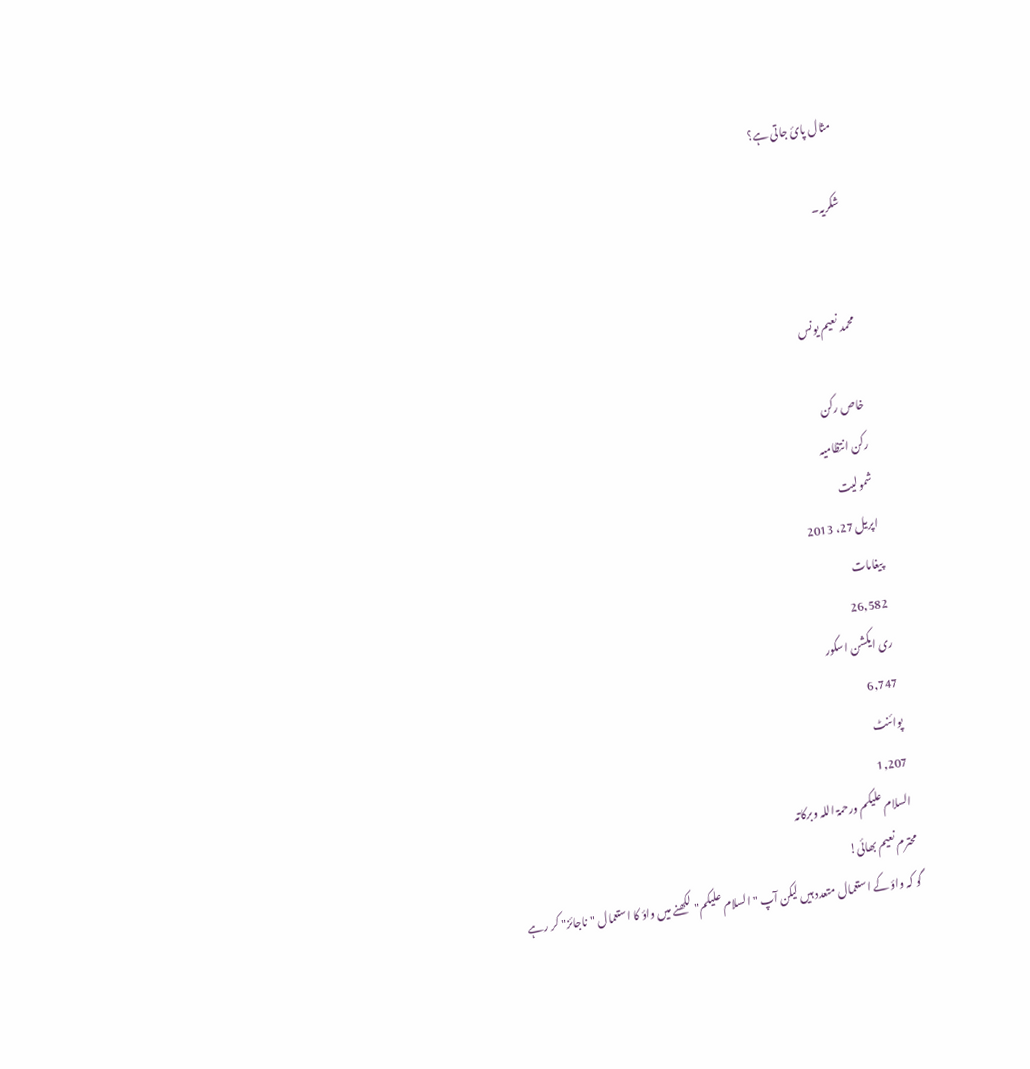مثال پائ جاتی ہے؟

شکریہ۔


محمد نعیم یونس

خاص رکن
رکن انتظامیہ
شمولیت
اپریل 27، 2013
پیغامات
26,582
ری ایکشن اسکور
6,747
پوائنٹ
1,207
السلام علیکم ورحمۃ اللہ وبرکاتہ
محترم نعیم بھائی!
گو کہ واؤ کے استعمال متعدد ہیں لیکن آپ "السلام علیکم" لکھنے میں واؤ کا استعمال "ناجائز" کر رہے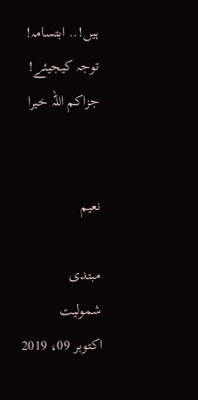ہیں!.. ابتسامہ!
توجہ کیجیئے!
جزاکم اللہ خیرا


نعیم

مبتدی
شمولیت
اکتوبر 09، 2019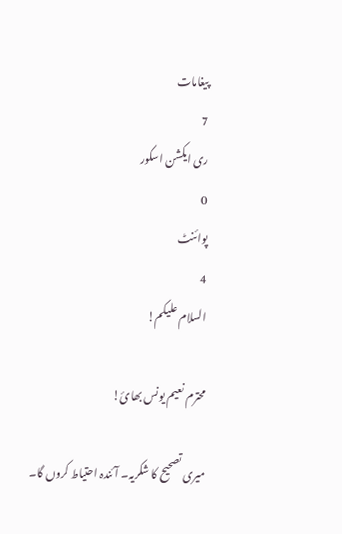پیغامات
7
ری ایکشن اسکور
0
پوائنٹ
4
السلام علیکم!

محترم نعیم یونس بھائ!

میری تصحیح کا شکریہ۔ آئندہ احتیاط کروں گا۔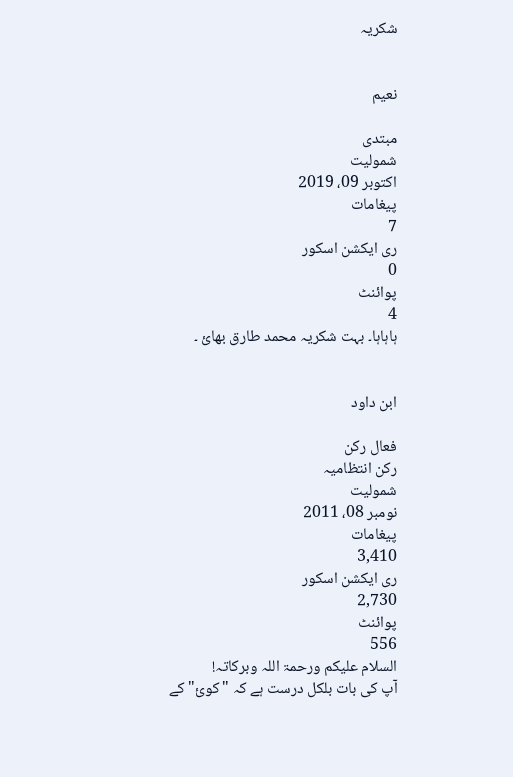شکریہ


نعیم

مبتدی
شمولیت
اکتوبر 09، 2019
پیغامات
7
ری ایکشن اسکور
0
پوائنٹ
4
ہاہاہا۔ بہت شکریہ محمد طارق بھائ ۔


ابن داود

فعال رکن
رکن انتظامیہ
شمولیت
نومبر 08، 2011
پیغامات
3,410
ری ایکشن اسکور
2,730
پوائنٹ
556
السلام علیکم ورحمۃ اللہ وبرکاتہ!
آپ کی بات بلکل درست ہے کہ "کوئ" کے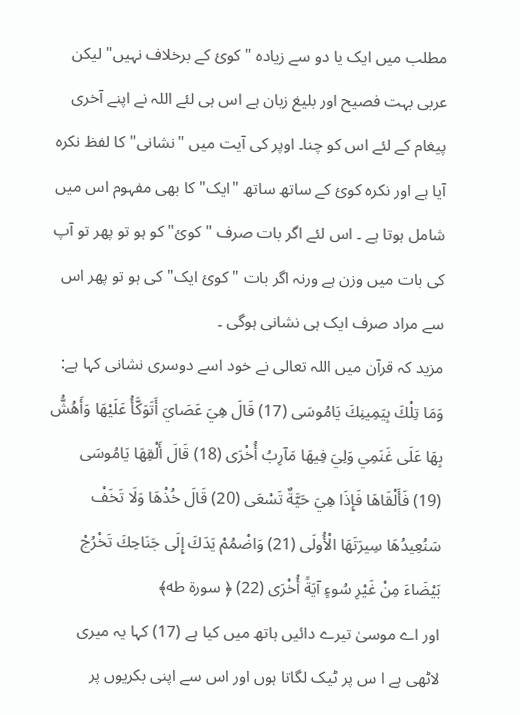مطلب میں ایک یا دو سے زیادہ "کوئ کے برخلاف نہیں" لیکن عربی بہت فصیح اور بلیغ زبان ہے اس ہی لئے اللہ نے اپنے آخری پیغام کے لئے اس کو چنا۔ اوپر کی آیت میں "نشانی" کا لفظ نکرہ آیا ہے اور نکرہ کوئ کے ساتھ ساتھ "ایک" کا بھی مفہوم اس میں شامل ہوتا ہے ۔ اس لئے اگر بات صرف "کوئ" کو ہو تو پھر تو آپ کی بات میں وزن ہے ورنہ اگر بات "کوئ ایک" کی ہو تو پھر اس سے مراد صرف ایک ہی نشانی ہوگی ۔
مزید کہ قرآن میں اللہ تعالی نے خود اسے دوسری نشانی کہا ہے:
وَمَا تِلْكَ بِيَمِينِكَ يَامُوسَى (17) قَالَ هِيَ عَصَايَ أَتَوَكَّأُ عَلَيْهَا وَأَهُشُّ بِهَا عَلَى غَنَمِي وَلِيَ فِيهَا مَآرِبُ أُخْرَى (18) قَالَ أَلْقِهَا يَامُوسَى (19) فَأَلْقَاهَا فَإِذَا هِيَ حَيَّةٌ تَسْعَى (20) قَالَ خُذْهَا وَلَا تَخَفْ سَنُعِيدُهَا سِيرَتَهَا الْأُولَى (21) وَاضْمُمْ يَدَكَ إِلَى جَنَاحِكَ تَخْرُجْ بَيْضَاءَ مِنْ غَيْرِ سُوءٍ آيَةً أُخْرَى (22) ﴿ سورة طه﴾
اور اے موسیٰ تیرے دائیں ہاتھ میں کیا ہے (17) کہا یہ میری لاٹھی ہے ا س پر ٹیک لگاتا ہوں اور اس سے اپنی بکریوں پر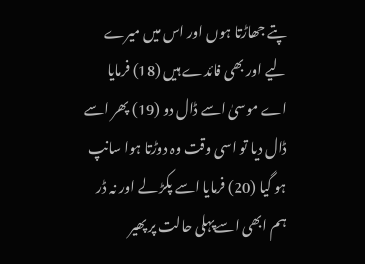پتے جھاڑتا ہوں اور اس میں میرے لیے اور بھی فائدے ہیں (18) فرمایا اے موسیٰ اسے ڈال دو (19) پھر اسے ڈال دیا تو اسی وقت وہ دوڑتا ہوا سانپ ہو گیا (20) فرمایا اسے پکڑ لے اور نہ ڈر ہم ابھی اسےپہلی حالت پر پھیر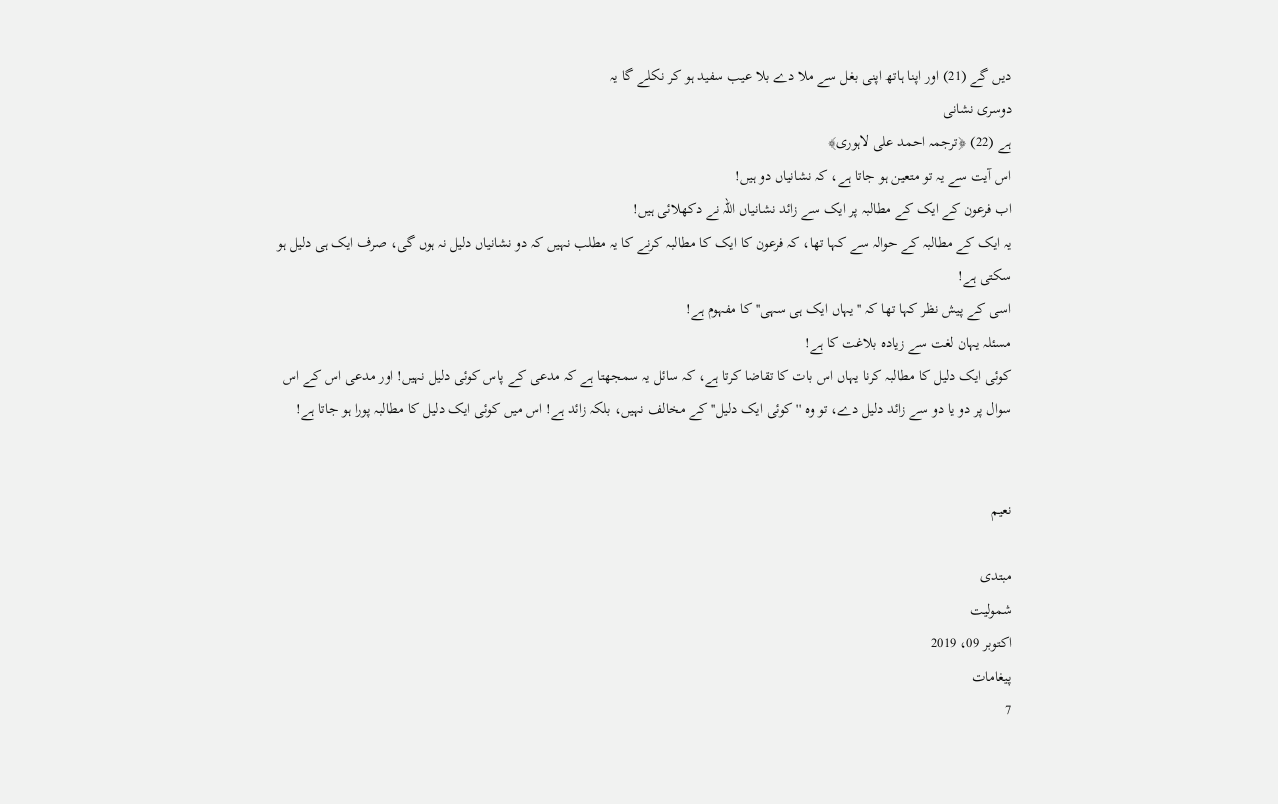دیں گے (21) اور اپنا ہاتھ اپنی بغل سے ملا دے بلا عیب سفید ہو کر نکلے گا یہ
دوسری نشانی
ہے (22) ﴿ترجمہ احمد علی لاہوری﴾
اس آیت سے یہ تو متعین ہو جاتا ہے، کہ نشانیاں دو ہیں!
اب فرعون کے ایک کے مطالبہ پر ایک سے زائد نشانیاں اللہ نے دکھلائی ہیں!
یہ ایک کے مطالبہ کے حوالہ سے کہا تھا، کہ فرعون کا ایک کا مطالبہ کرنے کا یہ مطلب نہیں کہ دو نشانیاں دلیل نہ ہوں گی، صرف ایک ہی دلیل ہو سکتی ہے!
اسی کے پیش نظر کہا تھا کہ ''یہاں ایک ہی سہی'' کا مفہوم ہے!
مسئلہ یہان لغت سے زیادہ بلاغت کا ہے!
کوئی ایک دلیل کا مطالبہ کرنا یہاں اس بات کا تقاضا کرتا ہے، کہ سائل یہ سمجھتا ہے کہ مدعی کے پاس کوئی دلیل نہیں! اور مدعی اس کے اس سوال پر دو یا دو سے زائد دلیل دے، تو وہ ''کوئی ایک دلیل'' کے مخالف نہیں، بلکہ زائد ہے! اس میں کوئی ایک دلیل کا مطالبہ پورا ہو جاتا ہے!


نعیم

مبتدی
شمولیت
اکتوبر 09، 2019
پیغامات
7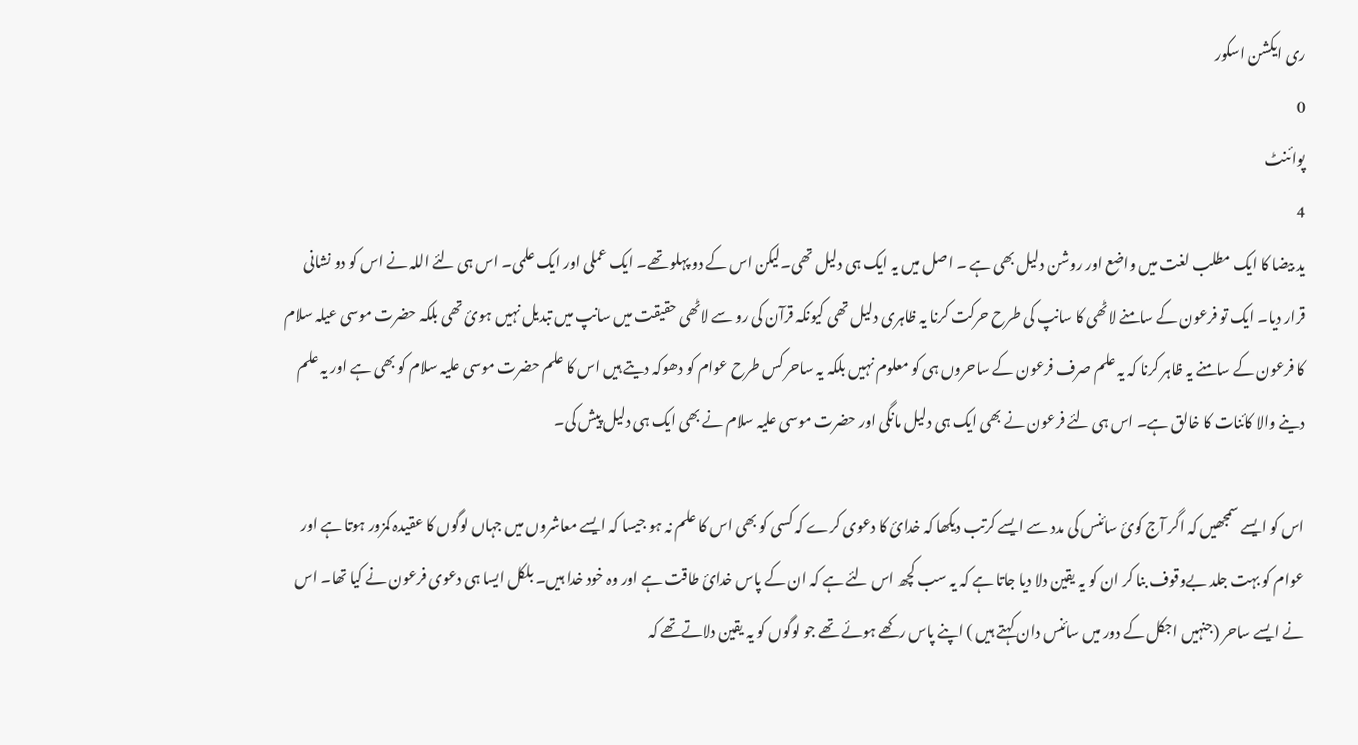ری ایکشن اسکور
0
پوائنٹ
4
ید بیضا کا ایک مطلب لغت میں واضع اور روشن دلیل بھی ہے ۔ اصل میں یہ ایک ہی دلیل تھی۔لیکن اس کے دو پہلو تھے۔ ایک عملی اور ایک علمی۔ اس ہی لئے اللہ نے اس کو دو نشانی قرار دیا۔ ایک تو فرعون کے سامنے لاٹھی کا سانپ کی طرح حرکت کرنا یہ ظاہری دلیل تھی کیونکہ قرآن کی رو سے لاٹھی حقیقت میں سانپ میں تبدیل نہیں ہوئ تھی بلکہ حضرت موسی عیلہ سلام کا فرعون کے سامنے یہ ظاہر کرنا کہ یہ علم صرف فرعون کے ساحروں ہی کو معلوم نہیں بلکہ یہ ساحر کس طرح عوام کو دھوکہ دیتے ہیں اس کا علم حضرت موسی علیہ سلام کو بھی ہے اور یہ علم دینے والا کائنات کا خالق ہے۔ اس ہی لئے فرعون نے بھی ایک ہی دلیل مانگی اور حضرت موسی علیہ سلام نے بھی ایک ہی دلیل پیش کی۔

اس کو ایسے سمجھیں کہ اگر آج کوئ سائنس کی مدد سے ایسے کرتب دیکھا کہ خدائ کا دعوی کرے کہ کسی کو بھی اس کا علم نہ ہو جیسا کہ ایسے معاشروں میں جہاں لوگوں کا عقیدہ کمزور ہوتا ہے اور عوام کو بہت جلد بےوقوف بنا کر ان کو یہ یقین دلا دیا جاتا ہے کہ یہ سب کچھ اس لئے ہے کہ ان کے پاس خدائ طاقت ہے اور وہ خود خدا ہیں۔ بلکل ایسا ہی دعوی فرعون نے کیا تھا۔ اس نے ایسے ساحر (جنہیں اجکل کے دور میں سائنس دان کہتے ہیں ) اپنے پاس رکھے ہوئے تھے جو لوگوں کو یہ یقین دلاتےتھے کہ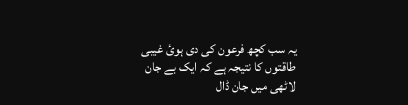یہ سب کچھ فرعون کی دی ہوئ غیبی طاقتوں کا نتیجہ ہے کہ ایک بے جان لاٹھی میں جان ڈال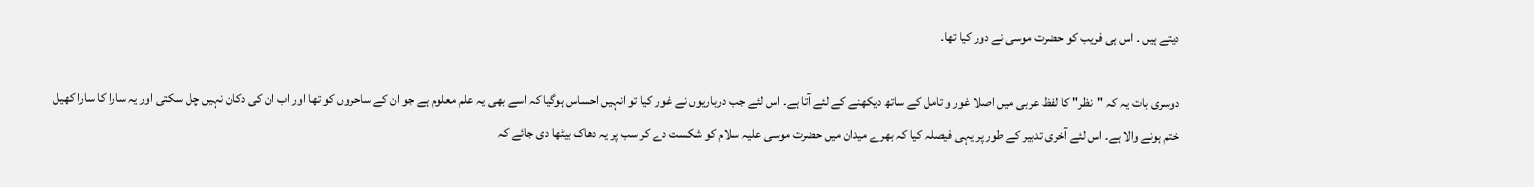دیتے ہیں ۔ اس ہی فریب کو حضرت موسی نے دور کیا تھا۔

دوسری بات یہ کہ "نظر" کا لفظ عربی میں اصلا غور و تامل کے ساتھ دیکھنے کے لئے آتا ہے۔ اس لئے جب درباریوں نے غور کیا تو انہیں احساس ہوگیا کہ اسے بھی یہ علم معلوم ہے جو ان کے ساحروں کو تھا اور اب ان کی دکان نہیں چل سکتی اور یہ سارا کا سارا کھیل ختم ہونے والا ہے۔ اس لئے آخری تدبیر کے طور پر یہی فیصلہ کیا کہ بھرے میدان میں حضرت موسی علیہ سلام کو شکست دے کر سب پر یہ دھاک بیٹھا دی جائے کہ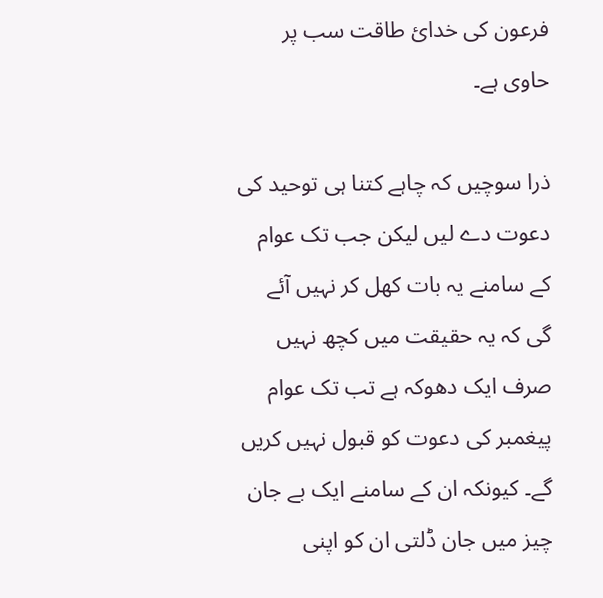فرعون کی خدائ طاقت سب پر حاوی ہے۔

ذرا سوچیں کہ چاہے کتنا ہی توحید کی دعوت دے لیں لیکن جب تک عوام کے سامنے یہ بات کھل کر نہیں آئے گی کہ یہ حقیقت میں کچھ نہیں صرف ایک دھوکہ ہے تب تک عوام پیغمبر کی دعوت کو قبول نہیں کریں گے۔ کیونکہ ان کے سامنے ایک بے جان چیز میں جان ڈلتی ان کو اپنی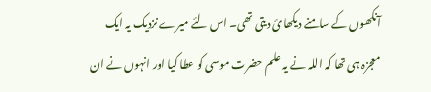آنکھوں کے سامنے دیکھائ دیتی تھی۔ اس لئے میرے نزدیک یہ ایک معجزہ ہی تھا کہ اللہ نے یہ علم حضرت موسی کو عطا کیا اور انہوں نے ان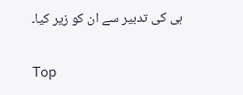ہی کی تدبیر سے ان کو زیر کیا۔

Top